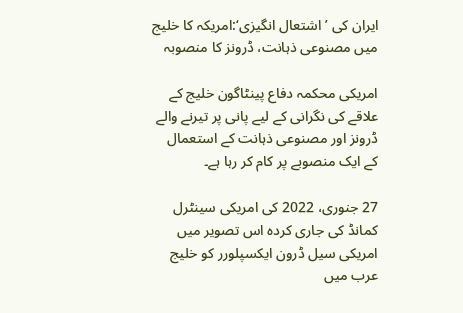ایران کی ’اشتعال انگیزی‘:امریکہ کا خلیج میں مصنوعی ذہانت، ڈرونز کا منصوبہ

امریکی محکمہ دفاع پینٹاگون خلیج کے علاقے کی نگرانی کے لیے پانی پر تیرنے والے ڈرونز اور مصنوعی ذہانت کے استعمال کے ایک منصوبے پر کام کر رہا ہے۔

27 جنوری، 2022 کی امریکی سینٹرل کمانڈ کی جاری کردہ اس تصویر میں امریکی سیل ڈرون ایکسپلورر کو خلیج عرب میں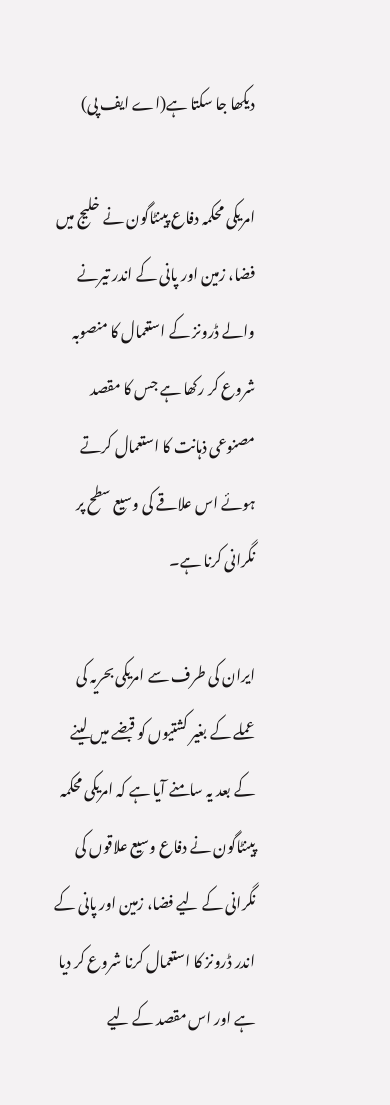دیکھا جا سکتا ہے(اے ایف پی)

امریکی محکمہ دفاع پینٹاگون نے خلیج میں فضا، زمین اور پانی کے اندر تیرنے والے ڈرونز کے استعمال کا منصوبہ شروع کر رکھا ہے جس کا مقصد مصنوعی ذہانت کا استعمال کرتے ہوئے اس علاقے کی وسیع سطح پر نگرانی کرنا ہے۔

ایران کی طرف سے امریکی بحریہ کی عملے کے بغیر کشتیوں کو قبضے میں لینے کے بعد یہ سامنے آیا ہے کہ امریکی محکمہ پینٹاگون نے دفاع وسیع علاقوں کی نگرانی کے لیے فضا، زمین اور پانی کے اندر ڈرونز کا استعمال کرنا شروع کر دیا ہے اور اس مقصد کے لیے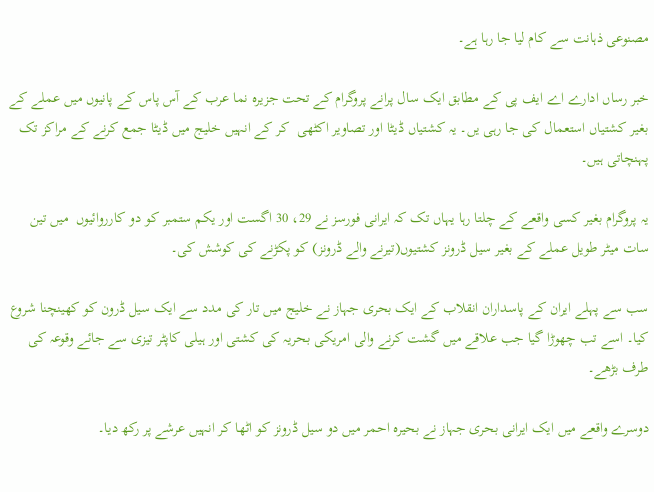مصنوعی ذہانت سے کام لیا جا رہا ہے۔

خبر رساں ادارے اے ایف پی کے مطابق ایک سال پرانے پروگرام کے تحت جزیرہ نما عرب کے آس پاس کے پانیوں میں عملے کے بغیر کشتیاں استعمال کی جا رہی یں۔ یہ کشتیاں ڈیٹا اور تصاویر اکٹھی  کر کے انہیں خلیج میں ڈیٹا جمع کرنے کے مراکز تک پہنچاتی ہیں۔

یہ پروگرام بغیر کسی واقعے کے چلتا رہا یہاں تک کہ ایرانی فورسز نے 29، 30 اگست اور یکم ستمبر کو دو کارروائیوں  میں تین سات میٹر طویل عملے کے بغیر سیل ڈرونز کشتیوں(تیرنے والے ڈرونز) کو پکڑنے کی کوشش کی۔

سب سے پہلے ایران کے پاسداران انقلاب کے ایک بحری جہاز نے خلیج میں تار کی مدد سے ایک سیل ڈرون کو کھینچنا شروع کیا۔ اسے تب چھوڑا گیا جب علاقے میں گشت کرنے والی امریکی بحریہ کی کشتی اور ہیلی کاپٹر تیزی سے جائے وقوعہ کی طرف بڑھے۔

دوسرے واقعے میں ایک ایرانی بحری جہاز نے بحیرہ احمر میں دو سیل ڈرونز کو اٹھا کر انہیں عرشے پر رکھ دیا۔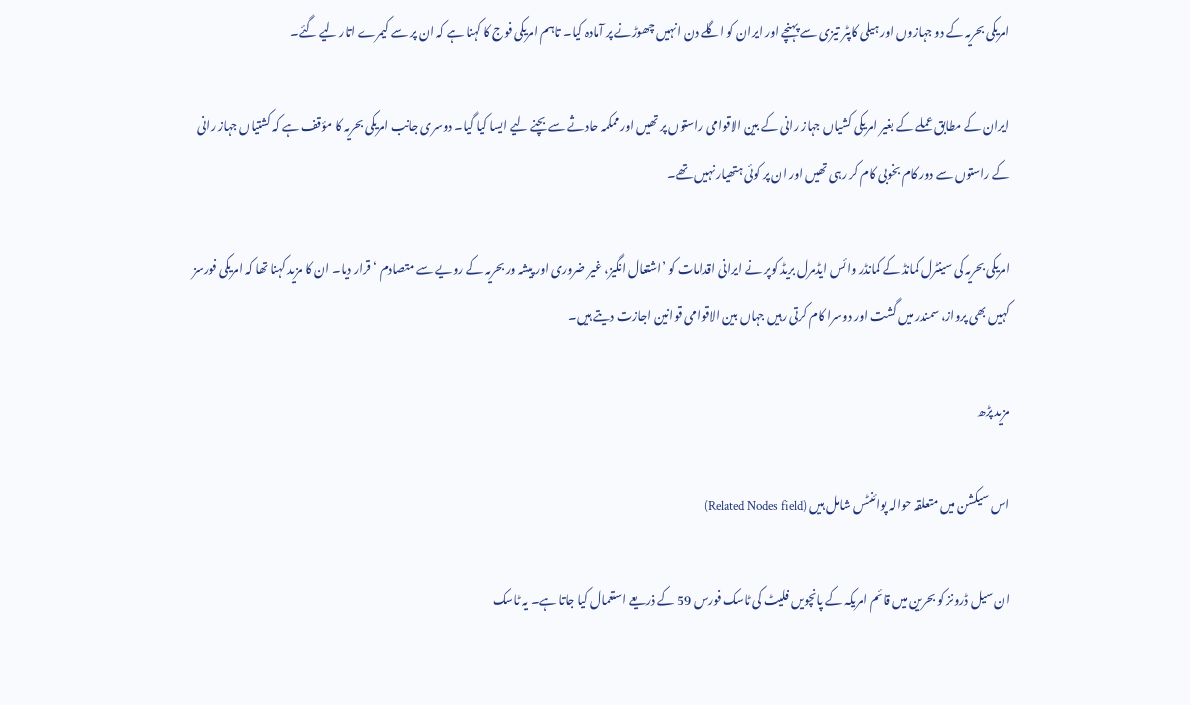امریکی بحریہ کے دو جہازوں اور ہیلی کاپٹر تیزی سے پہنچے اور ایران کو اگلے دن انہیں چھوڑنے پر آمادہ کیا۔ تاہم امریکی فوج کا کہنا ہے کہ ان پر سے کیمرے اتار لیے گئے۔

ایران کے مطابق عملے کے بغیر امریکی کشیاں جہاز رانی کے بین الاقوامی راستوں پر تھیں اور ممکمہ حادثے سے بچنے لیے ایسا کیا گیا۔ دوسری جانب امریکی بحریہ کا مؤقف ہے کہ کشتیاں جہاز رانی کے راستوں سے دور کام بخوبی کام کر رہی تھیں اور ان پر کوئی ہتھیار نہیں تھے۔

امریکی بحریہ کی سینٹرل کمانڈ کے کمانڈر وائس ایڈمرل بریڈ کوپر نے ایرانی اقدامات کو ’اشتعال انگیز، غیر ضروری اور پیشہ ور بحریہ کے رویے سے متصادم ‘ قرار دیا۔ ان کا مزید کہنا تھا کہ امریکی فورسز کہیں بھی پرواز، سمندر میں گشت اور دوسرا کام کرتی رہیں جہاں بین الاقوامی قوانین اجازت دیتے ہیں۔

مزید پڑھ

اس سیکشن میں متعلقہ حوالہ پوائنٹس شامل ہیں (Related Nodes field)

ان سیل ڈرونز کو بحرین میں قائم امریکہ کے پانچویں فلیٹ کی ٹاسک فورس 59 کے ذریعے استعمال کیا جاتا ہے۔ یہ ٹاسک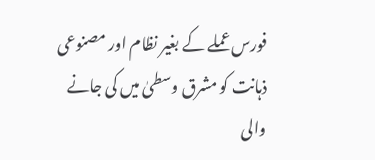فورس عملے کے بغیر نظام اور مصنوعی ذہانت کو مشرق وسطیٰ میں کی جانے والی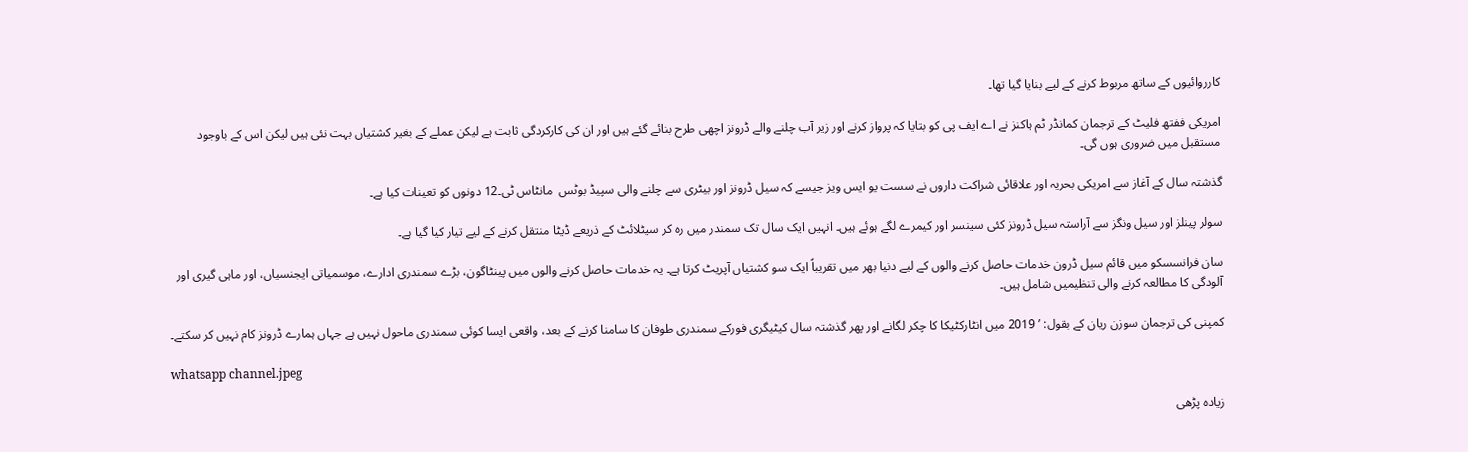کارروائیوں کے ساتھ مربوط کرنے کے لیے بنایا گیا تھا۔

امریکی ففتھ فلیٹ کے ترجمان کمانڈر ٹم ہاکنز نے اے ایف پی کو بتایا کہ پرواز کرنے اور زیر آب چلنے والے ڈرونز اچھی طرح بنائے گئے ہیں اور ان کی کارکردگی ثابت ہے لیکن عملے کے بغیر کشتیاں بہت نئی ہیں لیکن اس کے باوجود مستقبل میں ضروری ہوں گی۔

گذشتہ سال کے آغاز سے امریکی بحریہ اور علاقائی شراکت داروں نے سست یو ایس ویز جیسے کہ سیل ڈرونز اور بیٹری سے چلنے والی سپیڈ بوٹس  مانٹاس ٹی۔12 دونوں کو تعینات کیا ہے۔

سولر پینلز اور سیل ونگز سے آراستہ سیل ڈرونز کئی سینسر اور کیمرے لگے ہوئے ہیں۔ انہیں ایک سال تک سمندر میں رہ کر سیٹلائٹ کے ذریعے ڈیٹا منتقل کرنے کے لیے تیار کیا گیا ہے۔

سان فرانسسکو میں قائم سیل ڈرون خدمات حاصل کرنے والوں کے لیے دنیا بھر میں تقریباً ایک سو کشتیاں آپریٹ کرتا ہے۔ یہ خدمات حاصل کرنے والوں میں پینٹاگون، بڑے سمندری ادارے، موسمیاتی ایجنسیاں، اور ماہی گیری اور آلودگی کا مطالعہ کرنے والی تنظیمیں شامل ہیں۔

کمپنی کی ترجمان سوزن ریان کے بقول: ’ 2019 میں انٹارکٹیکا کا چکر لگانے اور پھر گذشتہ سال کیٹیگری فورکے سمندری طوفان کا سامنا کرنے کے بعد، واقعی ایسا کوئی سمندری ماحول نہیں ہے جہاں ہمارے ڈرونز کام نہیں کر سکتے۔

whatsapp channel.jpeg

زیادہ پڑھی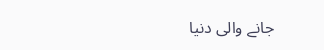جانے والی دنیا